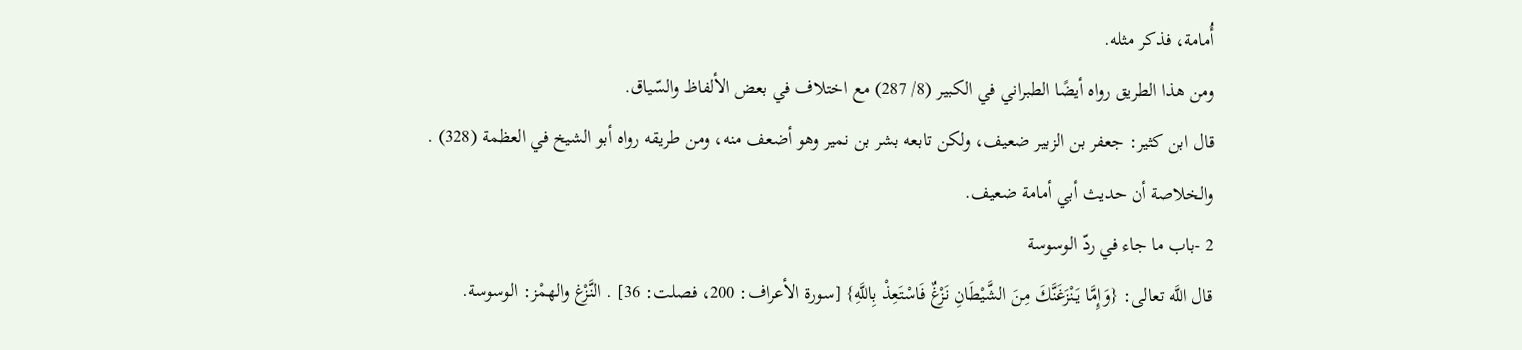أُمامة، فذكر مثله.
ومن هذا الطريق رواه أيضًا الطبراني في الكبير (8/ 287) مع اختلاف في بعض الألفاظ والسّياق.
قال ابن كثير: جعفر بن الزبير ضعيف، ولكن تابعه بشر بن نمير وهو أضعف منه، ومن طريقه رواه أبو الشيخ في العظمة (328) .
والخلاصة أن حديث أبي أمامة ضعيف.
2 -باب ما جاء في ردّ الوسوسة
قال اللَّه تعالى: {وَإِمَّا يَنْزَغَنَّكَ مِنَ الشَّيْطَانِ نَزْغٌ فَاسْتَعِذْ بِاللَّهِ} [سورة الأعراف: 200، فصلت: 36] . النَّزْغ والهمْز: الوسوسة.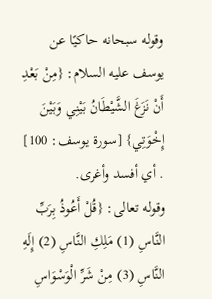وقوله سبحانه حاكيًا عن يوسف عليه السلام: {مِنْ بَعْدِ أَنْ نَزَغَ الشَّيْطَانُ بَيْنِي وَبَيْنَ إِخْوَتِي} [سورة يوسف: 100] . أي أفسد وأغرى.
وقوله تعالى: {قُلْ أَعُوذُ بِرَبِّ النَّاسِ (1) مَلِكِ النَّاسِ (2) إِلَهِ النَّاسِ (3) مِنْ شَرِّ الْوَسْوَاسِ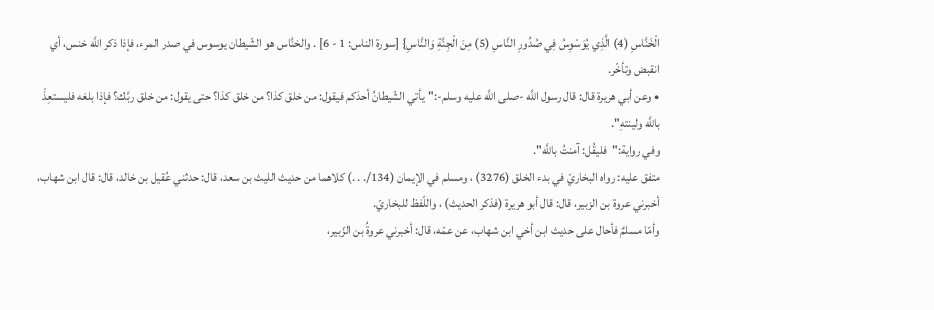الْخَنَّاسِ (4) الَّذِي يُوَسْوِسُ فِي صُدُورِ النَّاسِ (5) مِنَ الْجِنَّةِ وَالنَّاسِ} [سورة الناس: 1 - 6] . والخنَّاس هو الشّيطان يوسوس في صدر المرء، فإذا ذكر اللَّه خنس، أي انقبض وتأخّر.
• وعن أبي هريرة قال: قال رسول اللَّه -صلى اللَّه عليه وسلم-:"يأتي الشّيطانُ أحدَكم فيقول: من خلق كذا؟ من خلق كذا؟ حتى يقول: من خلق ربَّك؟ فإذا بلغه فليستعِذْ باللَّه ولينتهِ".
وفي رواية:"فليقُل: آمنتُ باللَّه".
متفق عليه: رواه البخاريّ في بدء الخلق (3276) ، ومسلم في الإيمان (134/. . .) كلاهما من حديث الليث بن سعد، قال: حدثني عُقيل بن خالد، قال: قال ابن شهاب، أخبرني عروة بن الزبير، قال: قال أبو هريرة (فذكر الحديث) ، واللّفظ للبخاريّ.
وأمّا مسلمٌ فأحال على حديث ابن أخي ابن شهاب، عن عمّه، قال: أخبرني عروةُ بن الزّبير،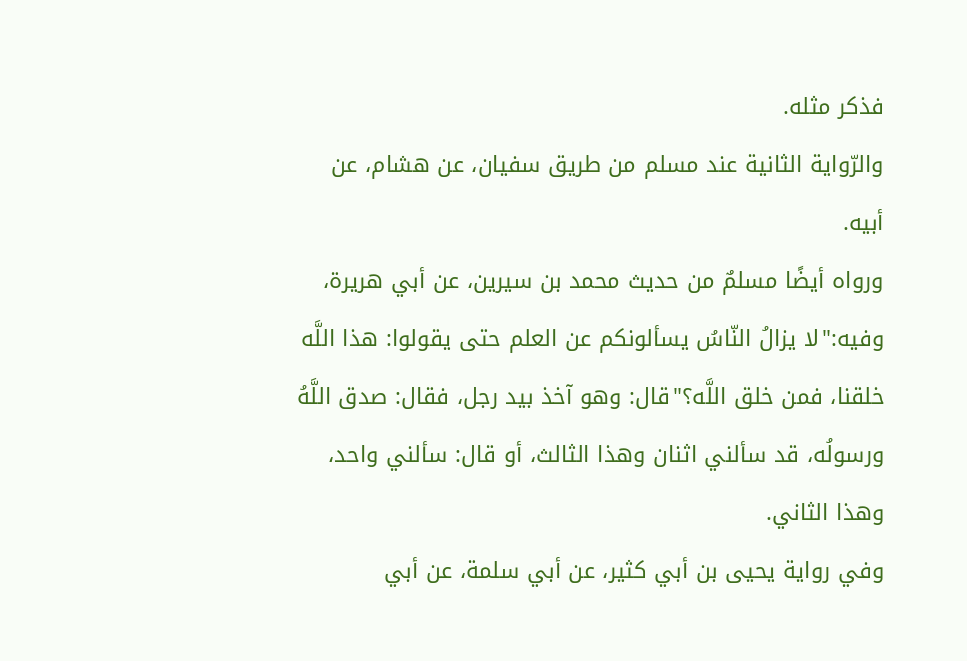فذكر مثله.
والرّواية الثانية عند مسلم من طريق سفيان، عن هشام، عن أبيه.
ورواه أيضًا مسلمٌ من حديث محمد بن سيرين، عن أبي هريرة، وفيه:"لا يزالُ النّاسُ يسألونكم عن العلم حتى يقولوا: هذا اللَّه خلقنا، فمن خلق اللَّه؟"قال: وهو آخذ بيد رجل، فقال: صدق اللَّهُ ورسولُه، قد سألني اثنان وهذا الثالث، أو قال: سألني واحد، وهذا الثاني.
وفي رواية يحيى بن أبي كثير، عن أبي سلمة، عن أبي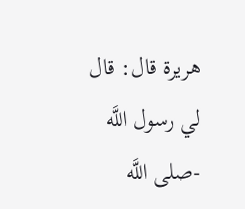هريرة قال: قال لي رسول اللَّه -صلى اللَّه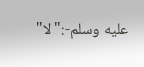عليه وسلم-:"لا"